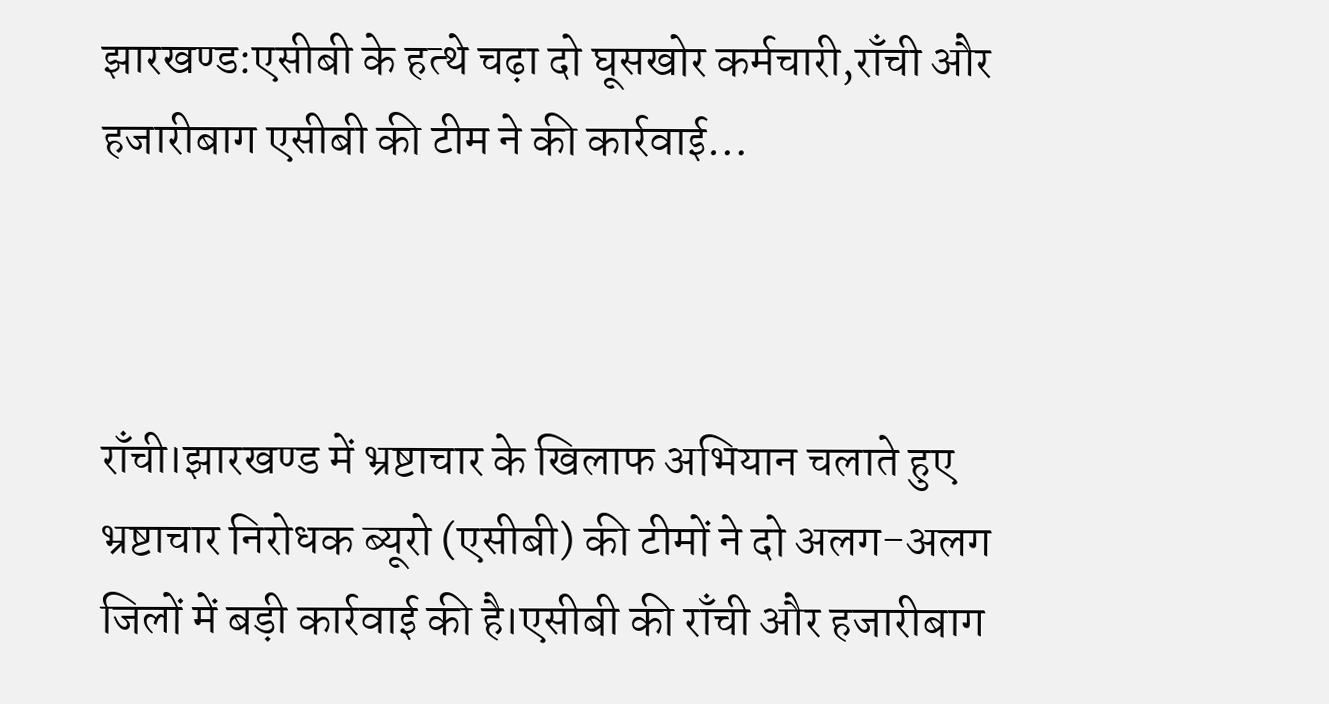झारखण्ड:एसीबी के हत्थे चढ़ा दो घूसखोर कर्मचारी,राँची और हजारीबाग एसीबी की टीम ने की कार्रवाई…



राँची।झारखण्ड में भ्रष्टाचार के खिलाफ अभियान चलाते हुए भ्रष्टाचार निरोधक ब्यूरो (एसीबी) की टीमों ने दो अलग-अलग जिलों में बड़ी कार्रवाई की है।एसीबी की राँची और हजारीबाग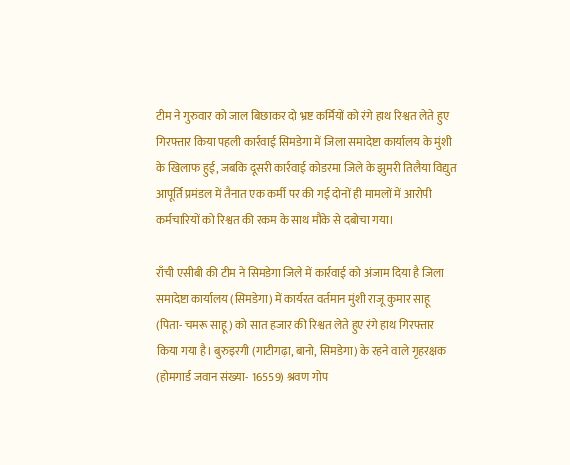टीम ने गुरुवार को जाल बिछाकर दो भ्रष्ट कर्मियों को रंगे हाथ रिश्वत लेते हुए गिरफ्तार किया पहली कार्रवाई सिमडेगा में जिला समादेष्टा कार्यालय के मुंशी के खिलाफ हुई, जबकि दूसरी कार्रवाई कोडरमा जिले के झुमरी तिलैया विद्युत आपूर्ति प्रमंडल में तैनात एक कर्मी पर की गई दोनों ही मामलों में आरोपी कर्मचारियों को रिश्वत की रकम के साथ मौके से दबोचा गया।

राँची एसीबी की टीम ने सिमडेगा जिले में कार्रवाई को अंजाम दिया है जिला समादेष्टा कार्यालय (सिमडेगा) में कार्यरत वर्तमान मुंशी राजू कुमार साहू (पिता- चमरू साहू) को सात हजार की रिश्वत लेते हुए रंगे हाथ गिरफ्तार किया गया है। बुरुइरगी (गाटीगढ़ा, बानो, सिमडेगा) के रहने वाले गृहरक्षक (होमगार्ड जवान संख्या- 16559) श्रवण गोप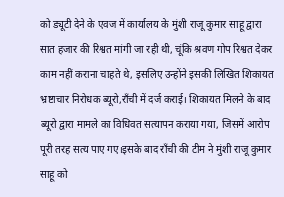को ड्यूटी देने के एवज में कार्यालय के मुंशी राजू कुमार साहू द्वारा सात हजार की रिश्वत मांगी जा रही थी, चूंकि श्रवण गोप रिश्वत देकर काम नहीं कराना चाहते थे, इसलिए उन्होंने इसकी लिखित शिकायत भ्रष्टाचार निरोधक ब्यूरो,राँची में दर्ज कराई। शिकायत मिलने के बाद ब्यूरो द्वारा मामले का विधिवत सत्यापन कराया गया, जिसमें आरोप पूरी तरह सत्य पाए गए।इसके बाद राँची की टीम ने मुंशी राजू कुमार साहू को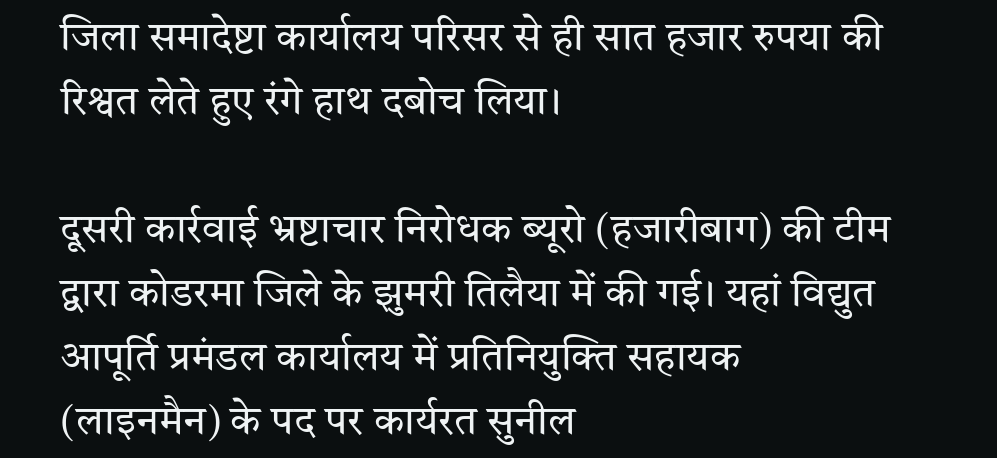जिला समादेष्टा कार्यालय परिसर से ही सात हजार रुपया की रिश्वत लेते हुए रंगे हाथ दबोच लिया।

दूसरी कार्रवाई भ्रष्टाचार निरोधक ब्यूरो (हजारीबाग) की टीम द्वारा कोडरमा जिले के झुमरी तिलैया में की गई। यहां विद्युत आपूर्ति प्रमंडल कार्यालय में प्रतिनियुक्ति सहायक (लाइनमैन) के पद पर कार्यरत सुनील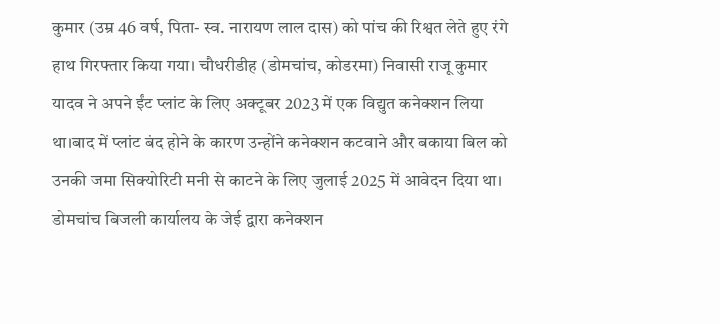कुमार (उम्र 46 वर्ष, पिता- स्व. नारायण लाल दास) को पांच की रिश्वत लेते हुए रंगे हाथ गिरफ्तार किया गया। चौधरीडीह (डोमचांच, कोडरमा) निवासी राजू कुमार यादव ने अपने ईंट प्लांट के लिए अक्टूबर 2023 में एक विद्युत कनेक्शन लिया था।बाद में प्लांट बंद होने के कारण उन्होंने कनेक्शन कटवाने और बकाया बिल को उनकी जमा सिक्योरिटी मनी से काटने के लिए जुलाई 2025 में आवेदन दिया था। डोमचांच बिजली कार्यालय के जेई द्वारा कनेक्शन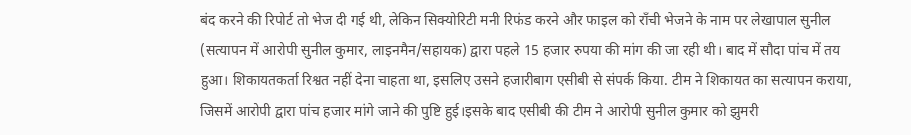बंद करने की रिपोर्ट तो भेज दी गई थी, लेकिन सिक्योरिटी मनी रिफंड करने और फाइल को राँची भेजने के नाम पर लेखापाल सुनील (सत्यापन में आरोपी सुनील कुमार, लाइनमैन/सहायक) द्वारा पहले 15 हजार रुपया की मांग की जा रही थी। बाद में सौदा पांच में तय हुआ। शिकायतकर्ता रिश्वत नहीं देना चाहता था, इसलिए उसने हजारीबाग एसीबी से संपर्क किया. टीम ने शिकायत का सत्यापन कराया, जिसमें आरोपी द्वारा पांच हजार मांगे जाने की पुष्टि हुई।इसके बाद एसीबी की टीम ने आरोपी सुनील कुमार को झुमरी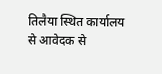तिलैया स्थित कार्यालय से आवेदक से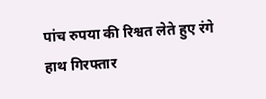पांच रुपया की रिश्वत लेते हुए रंगे हाथ गिरफ्तार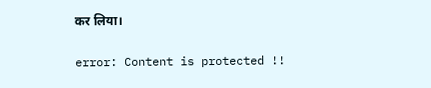कर लिया।

error: Content is protected !!